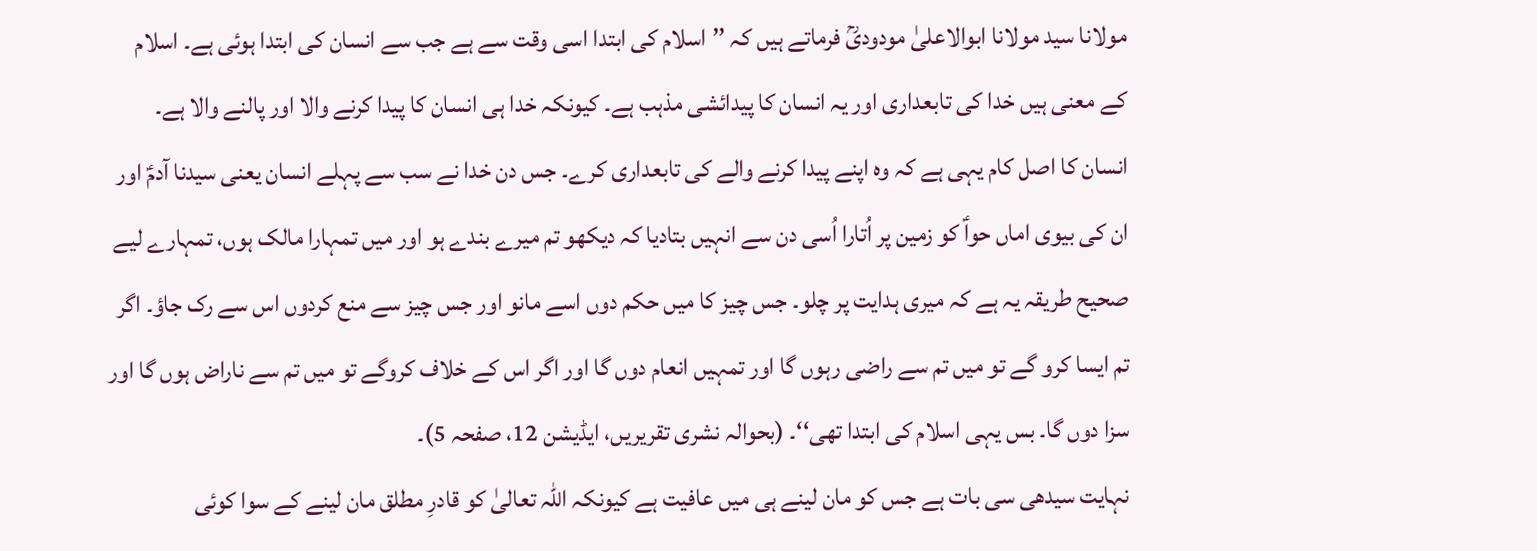مولانا سید مولانا ابوالاعلیٰ مودودیؒ فرماتے ہیں کہ ’’اسلام کی ابتدا اسی وقت سے ہے جب سے انسان کی ابتدا ہوئی ہے۔ اسلام کے معنی ہیں خدا کی تابعداری اور یہ انسان کا پیدائشی مذہب ہے۔ کیونکہ خدا ہی انسان کا پیدا کرنے والا اور پالنے والا ہے۔ انسان کا اصل کام یہی ہے کہ وہ اپنے پیدا کرنے والے کی تابعداری کرے۔ جس دن خدا نے سب سے پہلے انسان یعنی سیدنا آدمؑ اور ان کی بیوی اماں حواؑ کو زمین پر اُتارا اُسی دن سے انہیں بتادیا کہ دیکھو تم میرے بندے ہو اور میں تمہارا مالک ہوں، تمہارے لیے صحیح طریقہ یہ ہے کہ میری ہدایت پر چلو۔ جس چیز کا میں حکم دوں اسے مانو اور جس چیز سے منع کردوں اس سے رک جاؤ۔ اگر تم ایسا کرو گے تو میں تم سے راضی رہوں گا اور تمہیں انعام دوں گا اور اگر اس کے خلاف کروگے تو میں تم سے ناراض ہوں گا اور سزا دوں گا۔ بس یہی اسلام کی ابتدا تھی‘‘۔ (بحوالہ نشری تقریریں، ایڈیشن 12، صفحہ 5)۔
نہایت سیدھی سی بات ہے جس کو مان لینے ہی میں عافیت ہے کیونکہ اللہ تعالیٰ کو قادرِ مطلق مان لینے کے سوا کوئی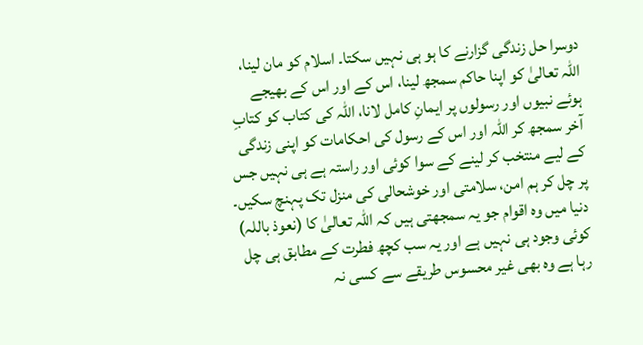دوسرا حل زندگی گزارنے کا ہو ہی نہیں سکتا۔ اسلام کو مان لینا، اللہ تعالیٰ کو اپنا حاکم سمجھ لینا، اس کے اور اس کے بھیجے ہوئے نبیوں اور رسولوں پر ایمانِ کامل لانا، اللہ کی کتاب کو کتابِ آخر سمجھ کر اللہ اور اس کے رسول کی احکامات کو اپنی زندگی کے لیے منتخب کر لینے کے سوا کوئی اور راستہ ہے ہی نہیں جس پر چل کر ہم امن، سلامتی اور خوشحالی کی منزل تک پہنچ سکیں۔
دنیا میں وہ اقوام جو یہ سمجھتی ہیں کہ اللہ تعالیٰ کا (نعوذ باللہ) کوئی وجود ہی نہیں ہے اور یہ سب کچھ فطرت کے مطابق ہی چل رہا ہے وہ بھی غیر محسوس طریقے سے کسی نہ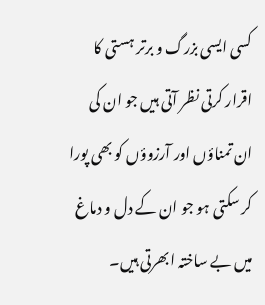کسی ایسی بزرگ و برتر ہستی کا اقرار کرتی نظر آتی ہیں جو ان کی ان تمناؤں اور آرزوؤں کو بھی پورا کر سکتی ہو جو ان کے دل و دماغ میں بے ساختہ ابھرتی ہیں۔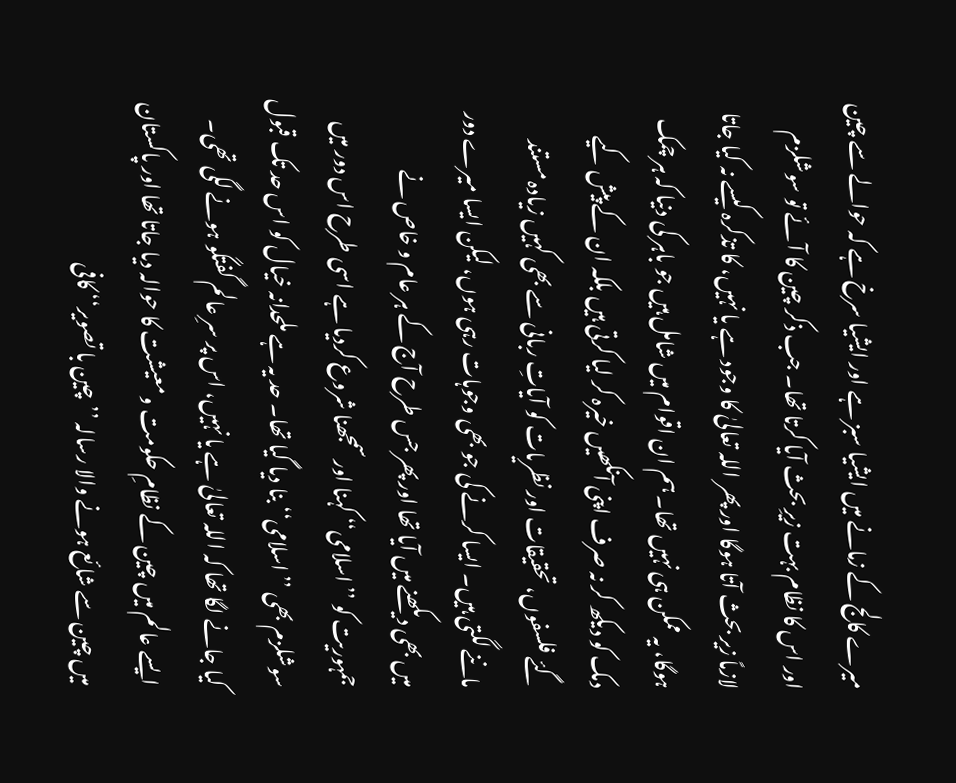میرے کالج کے زمانے میں ایشیا سبز ہے اور ایشیا سرخ ہے کہ حوالے سے چین اور اس کا نظام بہت زیرِ بحث آیا کرتا تھا۔ جب ذکر چین کا آئے تو سوشلزم لازماً زیر بحث آتا ہوگا اور پھر اللہ تعالیٰ کا وجود ہے یا نہیں، کا تذکرہ کیسے نہ کیا جاتا ہوگا، یہ ممکن ہی نہیں تھا۔ ہم ان اقوام میں شامل ہیں جو باہر کی دنیا کہ ہر چمک دمک کو دیکھ کر نہ صرف اپنی آنکھیں خیرہ کر لیا کرتی ہیں بلکہ ان کے پیش کیے گئے فلسفوں، تحقیقات اور نظریات کو آیاتِ ربانی سے بھی کہیں زیادہ مستند ماننے لگتی ہیں۔ ایسا کرنے کی جو بھی وجوہات رہی ہوں، لیکن ایسا میرے دور میں بھی دیکھنے میں آیا تھا اور پھر جس طرح آج کے ہر عام و خاص نے جمہوریت کو ’’اسلامی‘‘ کہنا اور سمجھنا شروع کردیا ہے اسی طرح اس دور میں سوشلزم بھی ’’اسلامی‘‘ بنا دیا گیا تھا۔ حد یہ ہے ملحدانہ خیال کو اس حد تک قبول کیا جانے لگا تھا کہ اللہ تعالیٰ ہے یا نہیں، اس پر سرِ عالم گفتگو ہونے لگی تھی۔ ایسے عالم میں چین کے نظامِ حکومت و معیشت کا حوالہ دیا جاتا تھا اور پاکستان میں چین سے شائع ہونے والا رسالہ ’’چین با تصویر‘‘ کافی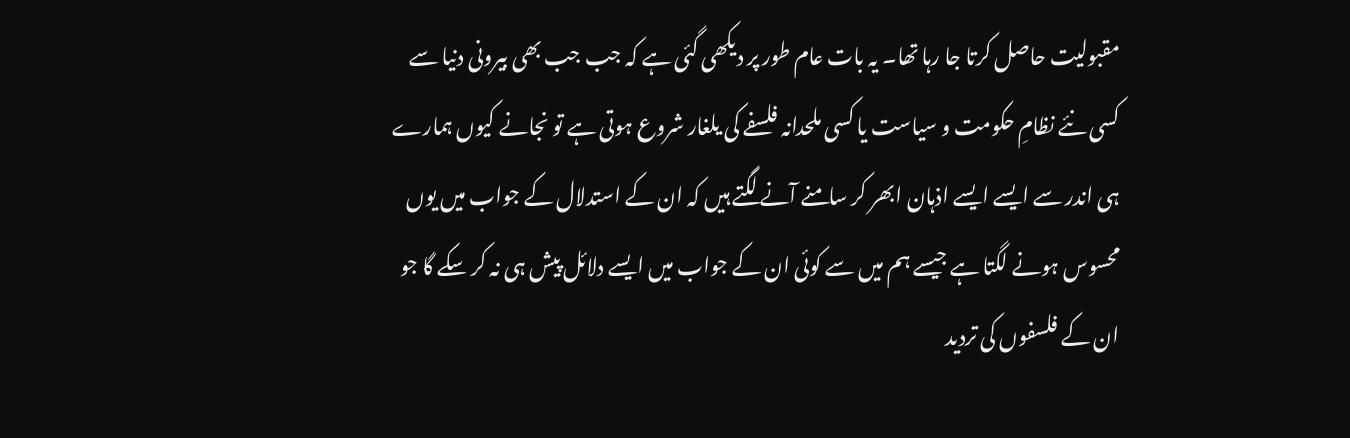مقبولیت حاصل کرتا جا رہا تھا۔ یہ بات عام طور پر دیکھی گئی ہے کہ جب جب بھی بیرونی دنیا سے کسی نئے نظامِ حکومت و سیاست یا کسی ملحدانہ فلسفے کی یلغار شروع ہوتی ہے تو نجانے کیوں ہمارے ہی اندر سے ایسے ایسے اذہان ابھر کر سامنے آنے لگتے ہیں کہ ان کے استدلال کے جواب میں یوں محسوس ہونے لگتا ہے جیسے ہم میں سے کوئی ان کے جواب میں ایسے دلائل پیش ہی نہ کر سکے گا جو ان کے فلسفوں کی تردید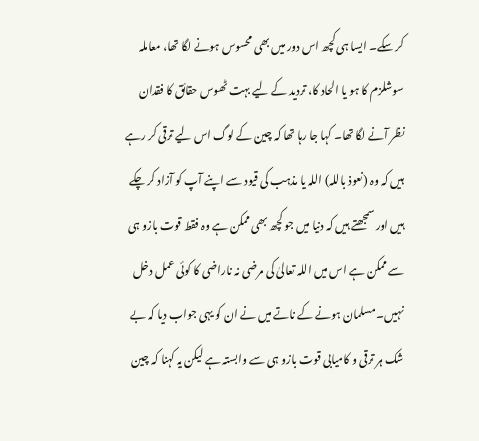کر سکے۔ ایسا ہی کچھ اس دور میں بھی محسوس ہونے لگا تھا، معاملہ سوشلزم کا ہو یا الحاد کا، تردید کے لیے بہت ٹھوس حقائق کا فقدان نظر آنے لگا تھا۔ کہا جا رہا تھا کہ چین کے لوگ اس لیے ترقی کر رہے ہیں کہ وہ (نعوذ باللہ) اللہ یا مذہب کی قیود سے اپنے آپ کو آزاد کر چکے ہیں اور سمجھتے ہیں کہ دنیا میں جو کچھ بھی ممکن ہے وہ فقط قوت بازو ہی سے ممکن ہے اس میں اللہ تعالیٰ کی مرضی نہ ناراضی کا کوئی عمل دخل نہیں۔ مسلمان ہونے کے ناتے میں نے ان کو یہی جواب دیا کہ بے شک ہر ترقی و کامیابی قوت بازو ہی سے وابستہ ہے لیکن یہ کہنا کہ چین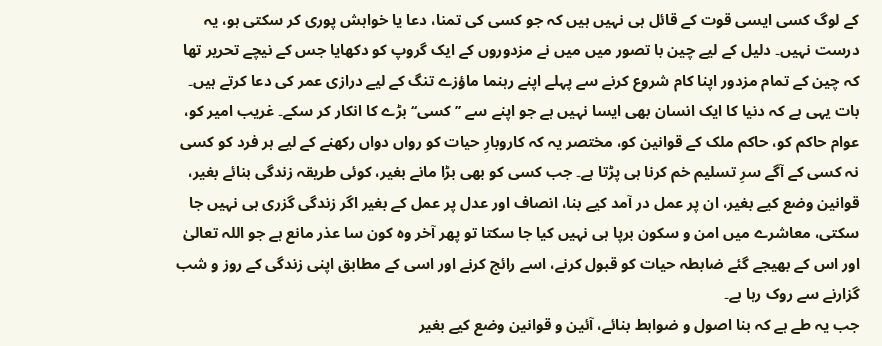کے لوگ کسی ایسی قوت کے قائل ہی نہیں ہیں کہ جو کسی کی تمنا، دعا یا خواہش پوری کر سکتی ہو، یہ درست نہیں۔ دلیل کے لیے چین با تصور میں میں نے مزدوروں کے ایک گروپ کو دکھایا جس کے نیچے تحریر تھا کہ چین کے تمام مزدور اپنا کام شروع کرنے سے پہلے اپنے رہنما ماؤزے تنگ کے لیے درازی عمر کی دعا کرتے ہیں۔
بات یہی ہے کہ دنیا کا ایک انسان بھی ایسا نہیں ہے جو اپنے سے ’’کسی‘‘ بڑے کا انکار کر سکے۔ غریب امیر کو، عوام حاکم کو، حاکم ملک کے قوانین کو، مختصر یہ کہ کاروبارِ حیات کو رواں دواں رکھنے کے لیے ہر فرد کو کسی نہ کسی کے آگے سرِ تسلیم خم کرنا ہی پڑتا ہے۔ جب کسی کو بھی بڑا مانے بغیر، کوئی طریقہ زندگی بنائے بغیر، قوانین وضع کیے بغیر، ان پر عمل در آمد کیے بنا، انصاف اور عدل پر عمل کے بغیر اگر زندگی گزری ہی نہیں جا سکتی، معاشرے میں امن و سکون برپا ہی نہیں کیا جا سکتا تو پھر آخر وہ کون سا عذر مانع ہے جو اللہ تعالیٰ اور اس کے بھیجے گئے ضابطہ حیات کو قبول کرنے، اسے رائج کرنے اور اسی کے مطابق اپنی زندگی کے روز و شب گزارنے سے روک رہا ہے۔
جب یہ طے ہے کہ بنا اصول و ضوابط بنائے، آئین و قوانین وضع کیے بغیر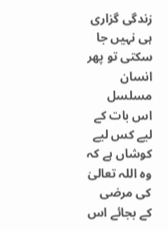زندگی گزاری ہی نہیں جا سکتی تو پھر انسان مسلسل اس بات کے لیے کس لیے کوشاں ہے کہ وہ اللہ تعالیٰ کی مرضی کے بجائے اس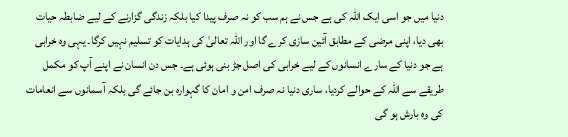دنیا میں جو اسی ایک اللہ کی ہے جس نے ہم سب کو نہ صرف پیدا کیا بلکہ زندگی گزارنے کے لیے ضابطہ حیات بھی دیا، اپنی مرضی کے مطابق آئین سازی کرے گا اور اللہ تعالیٰ کی ہدایات کو تسلیم نہیں کرگا۔ یہی وہ خرابی ہے جو دنیا کے سارے انسانوں کے لیے خرابی کی اصل جڑ بنی ہوئی ہے۔ جس دن انسان نے اپنے آپ کو مکمل طریقے سے اللہ کے حوالے کردیا، ساری دنیا نہ صرف امن و امان کا گہوارہ بن جائے گی بلکہ آسمانوں سے انعامات کی وہ بارش ہو گی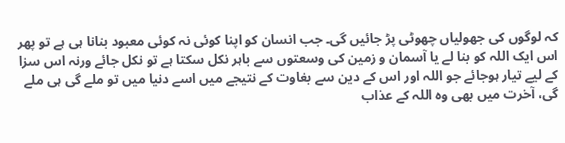کہ لوگوں کی جھولیاں چھوٹی پڑ جائیں گی۔ جب انسان کو اپنا کوئی نہ کوئی معبود بنانا ہی ہے تو پھر اس ایک اللہ کو بنا لے یا آسمان و زمین کی وسعتوں سے باہر نکل سکتا ہے تو نکل جائے ورنہ اس سزا کے لیے تیار ہوجائے جو اللہ اور اس کے دین سے بغاوت کے نتیجے میں اسے دنیا میں تو ملے گی ہی ملے گی، آخرت میں بھی وہ اللہ کے عذاب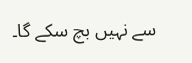سے نہیں بچ سکے گا۔